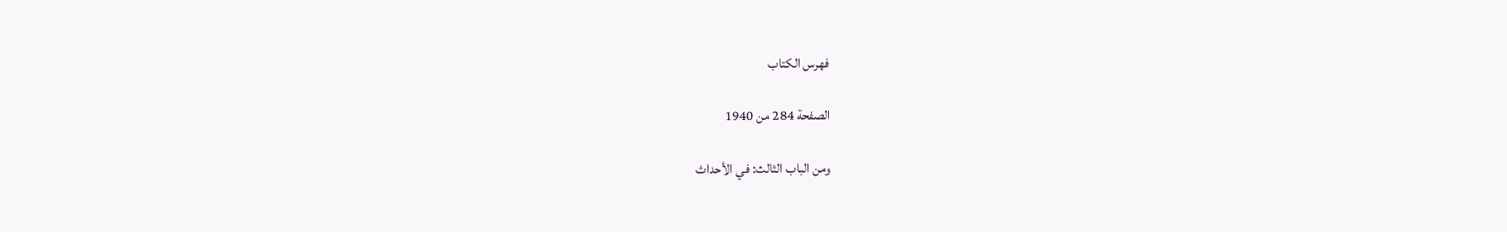فهرس الكتاب

الصفحة 284 من 1940

ومن الباب الثالث: في الأحداث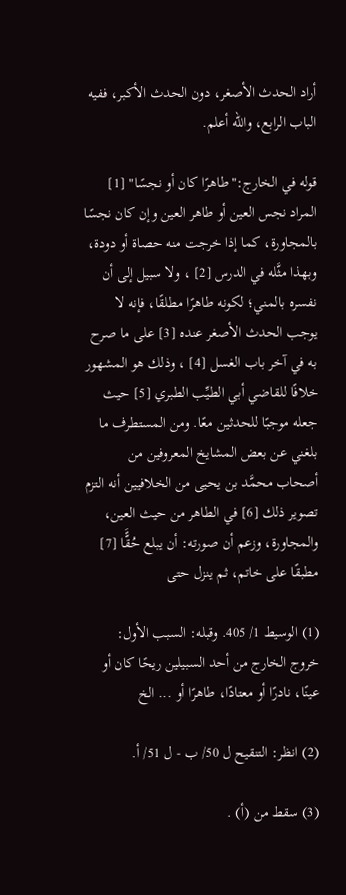أراد الحدث الأصغر، دون الحدث الأكبر، ففيه الباب الرابع، والله أعلم.

قوله في الخارج:"طاهرًا كان أو نجسًا" [1] المراد نجس العين أو طاهر العين وإن كان نجسًا بالمجاورة، كما إذا خرجت منه حصاة أو دودة، وبهذا مثَّله في الدرس [2] ، ولا سبيل إلى أن نفسره بالمني؛ لكونه طاهرًا مطلقًا، فإنه لا يوجب الحدث الأصغر عنده [3] على ما صرح به في آخر باب الغسل [4] ، وذلك هو المشهور خلافًا للقاضي أبي الطيِّب الطبري [5] حيث جعله موجبًا للحدثين معًا. ومن المستطرف ما بلغني عن بعض المشايخ المعروفين من أصحاب محمَّد بن يحيى من الخلافيين أنه التزم تصوير ذلك [6] في الطاهر من حيث العين، والمجاورة، وزعم أن صورته: أن يبلع حُقًَّا [7] مطبقًا على خاتم، ثم ينزل حتى

(1) الوسيط 1/ 405. وقبله: السبب الأول: خروج الخارج من أحد السبيلين ريحًا كان أو عينًا، نادرًا أو معتادًا، طاهرًا أو ... الخ

(2) انظر: التنقيح ل 50/ ب - ل 51/ أ.

(3) سقط من (أ) .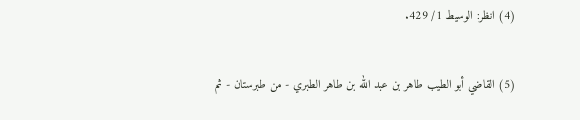(4) انظر: الوسيط 1/ 429.

(5) القاضي أبو الطيب طاهر بن عبد الله بن طاهر الطبري - من طبرستان - ثم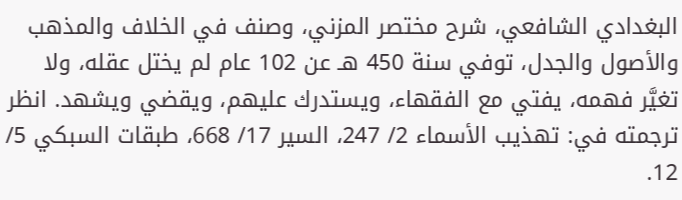البغدادي الشافعي، شرح مختصر المزني، وصنف في الخلاف والمذهب والأصول والجدل، توفي سنة 450 هـ عن 102 عام لم يختل عقله، ولا تغيَّر فهمه، يفتي مع الفقهاء، ويستدرك عليهم، ويقضي ويشهد. انظر ترجمته في: تهذيب الأسماء 2/ 247، السير 17/ 668، طبقات السبكي 5/ 12.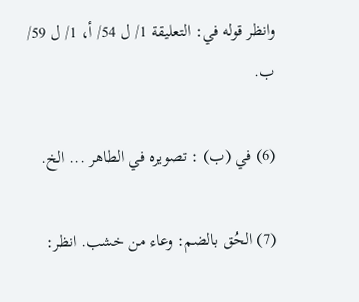وانظر قوله في: التعليقة 1/ ل 54/ أ، 1/ ل 59/ ب.

(6) في (ب) : تصويره في الطاهر ... الخ.

(7) الحُق بالضم: وعاء من خشب. انظر: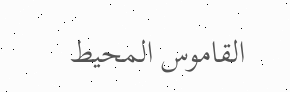القاموس المحيط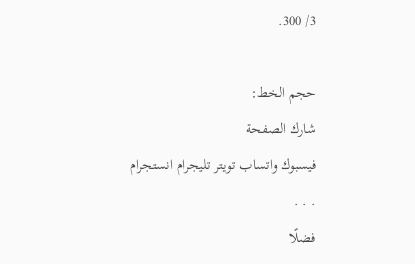3/ 300.

حجم الخط:
شارك الصفحة
فيسبوك واتساب تويتر تليجرام انستجرام
. . .
فضلًا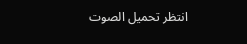انتظر تحميل الصوت